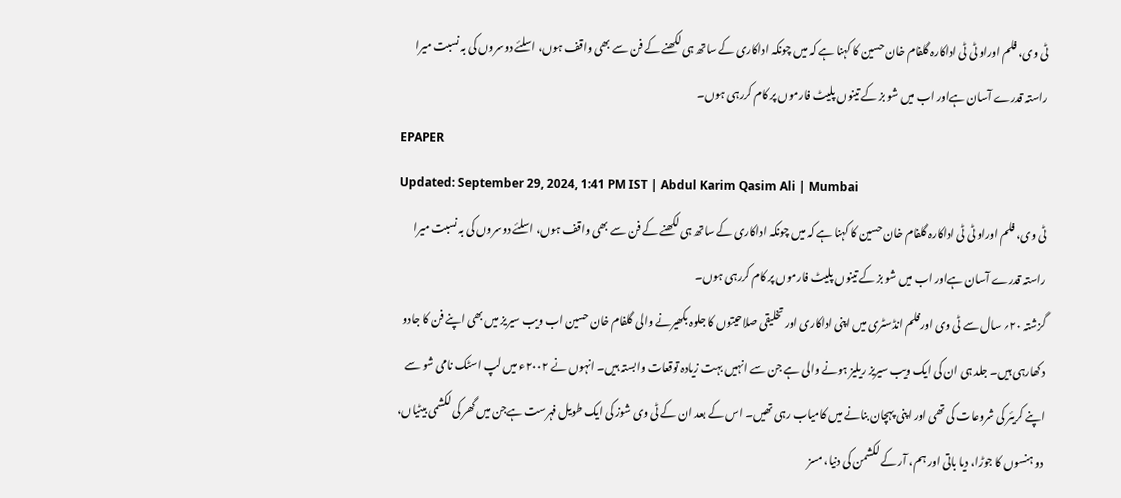ٹی وی، فلم اوراو ٹی ٹی اداکارہ گلفام خان حسین کا کہنا ہے کہ میں چونکہ اداکاری کے ساتھ ہی لکھنے کے فن سے بھی واقف ہوں، اسلئے دوسروں کی بہ نسبت میرا راستہ قدرے آسان ہےاور اب میں شو بز کے تینوں پلیٹ فارموں پر کام کررہی ہوں۔
EPAPER
Updated: September 29, 2024, 1:41 PM IST | Abdul Karim Qasim Ali | Mumbai
ٹی وی، فلم اوراو ٹی ٹی اداکارہ گلفام خان حسین کا کہنا ہے کہ میں چونکہ اداکاری کے ساتھ ہی لکھنے کے فن سے بھی واقف ہوں، اسلئے دوسروں کی بہ نسبت میرا راستہ قدرے آسان ہےاور اب میں شو بز کے تینوں پلیٹ فارموں پر کام کررہی ہوں۔
گزشتہ ۲۰؍ سال سے ٹی وی اورفلم انڈسٹری میں اپنی اداکاری اور تخلیقی صلاحیتوں کا جلوہ بکھیرنے والی گلفام خان حسین اب ویب سیریز میں بھی اپنے فن کا جادو دکھارہی ہیں۔ جلد ہی ان کی ایک ویب سیریز ریلیز ہونے والی ہے جن سے انہیں بہت زیادہ توقعات وابستہ ہیں۔ انہوں نے ۲۰۰۲ء میں لپ اسٹک نامی شو سے اپنے کریئر کی شروعات کی تھی اور اپنی پہچان بنانے میں کامیاب رہی تھیں۔ اس کے بعد ان کے ٹی وی شوز کی ایک طویل فہرست ہےجن میں گھر کی لکشمی بیٹیاں، دو ہنسوں کا جوڑا، دیا باتی اور ہم، آر کے لکشمن کی دنیا، مسز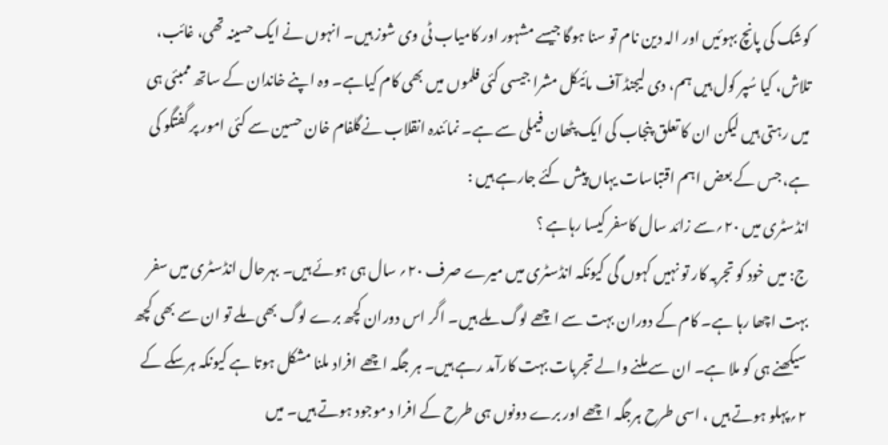کوشک کی پانچ بہوئیں اور الہ دین نام تو سنا ہوگا جیسے مشہور اور کامیاب ٹی وی شوز ہیں۔ انہوں نے ایک حسینہ تھی، غائب، تلاش، کیا سُپر کول ہیں ہم، دی لیجنڈ آف مائیکل مشرا جیسی کئی فلموں میں بھی کام کیاہے۔ وہ اپنے خاندان کے ساتھ ممبئی ہی میں رہتی ہیں لیکن ان کا تعلق پنجاب کی ایک پٹھان فیملی سے ہے۔ نمائندہ انقلاب نےگلفام خان حسین سے کئی امور پر گفتگو کی ہے، جس کے بعض اہم اقتباسات یہاں پیش کئے جارہے ہیں :
انڈسٹری میں ۲۰؍سے زائد سال کاسفر کیسا رہاہے ؟
ج: میں خود کو تجربہ کار تو نہیں کہوں گی کیونکہ انڈسٹری میں میرے صرف ۲۰؍ سال ہی ہوئے ہیں۔ بہرحال انڈسٹری میں سفر بہت اچھا رہا ہے۔ کام کے دوران بہت سے اچھے لوگ ملے ہیں۔ اگر اس دوران کچھ برے لوگ بھی ملے تو ان سے بھی کچھ سیکھنے ہی کو ملا ہے۔ ان سے ملنے والے تجربات بہت کارآمد رہے ہیں۔ ہر جگہ اچھے افراد ملنا مشکل ہوتا ہے کیونکہ ہرسکے کے ۲؍پہلو ہوتے ہیں ، اسی طرح ہرجگہ اچھے اور برے دونوں ہی طرح کے افرا د موجود ہوتے ہیں۔ میں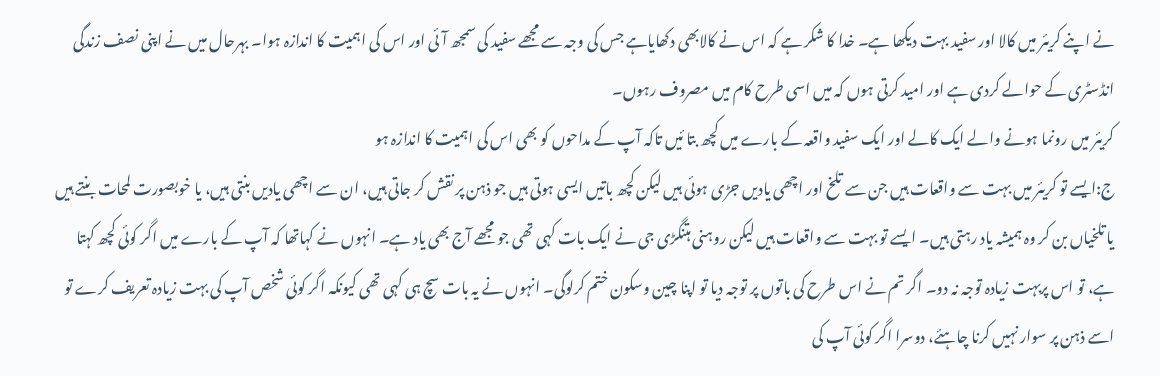نے اپنے کریئر میں کالا اور سفید بہت دیکھا ہے۔ خدا کا شکر ہے کہ اس نے کالابھی دکھایاہے جس کی وجہ سے مجھے سفید کی سمجھ آئی اور اس کی اہمیت کا اندازہ ہوا۔ بہرحال میں نے اپنی نصف زندگی انڈسٹری کے حوالے کردی ہے اور امید کرتی ہوں کہ میں اسی طرح کام میں مصروف رہوں۔
کریئر میں رونما ہونے والے ایک کالے اور ایک سفید واقعہ کے بارے میں کچھ بتا ئیں تاکہ آپ کے مداحوں کو بھی اس کی اہمیت کا اندازہ ہو
ج:ایسے تو کریئر میں بہت سے واقعات ہیں جن سے تلخ اور اچھی یادیں جڑی ہوئی ہیں لیکن کچھ باتیں ایسی ہوتی ہیں جو ذہن پر نقش کر جاتی ہیں، ان سے اچھی یادیں بنتی ہیں، یا خوبصورت لمحات بنتے ہیں یا تلخیاں بن کر وہ ہمیشہ یاد رہتی ہیں۔ ایسے تو بہت سے واقعات ہیں لیکن روہنی ہتنگڑی جی نے ایک بات کہی تھی جو مجھے آج بھی یاد ہے۔ انہوں نے کہاتھا کہ آپ کے بارے میں اگر کوئی کچھ کہتا ہے، تو اس پربہت زیادہ توجہ نہ دو۔ اگر تم نے اس طرح کی باتوں پر توجہ دیا تو اپنا چین وسکون ختم کرلوگی۔ انہوں نے یہ بات سچ ہی کہی تھی کیونکہ اگر کوئی شخص آپ کی بہت زیادہ تعریف کرے تو اسے ذہن پر سوار نہیں کرنا چاہئے، دوسرا اگر کوئی آپ کی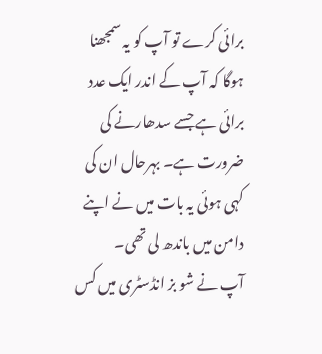برائی کرے تو آپ کو یہ سمجھنا ہوگا کہ آپ کے اندر ایک عدد برائی ہے جسے سدھارنے کی ضرورت ہے۔ بہرحال ان کی کہی ہوئی یہ بات میں نے اپنے دامن میں باندھ لی تھی۔
آپ نے شو بز انڈسٹری میں کس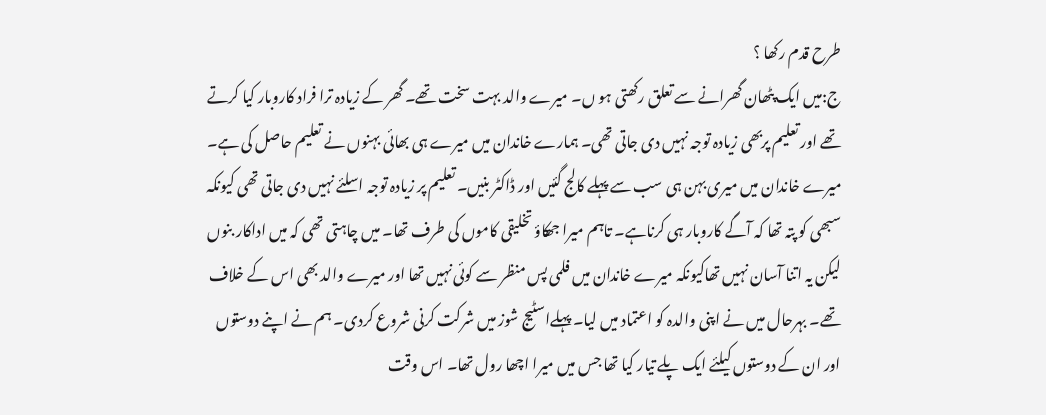طرح قدم رکھا ؟
ج:میں ایک پٹھان گھرانے سے تعلق رکھتی ہو ں۔ میرے والد بہت سخت تھے۔ گھر کے زیادہ ترا فراد کاروبار کیا کرتے تھے اور تعلیم پربھی زیادہ توجہ نہیں دی جاتی تھی۔ ہمارے خاندان میں میرے ہی بھائی بہنوں نے تعلیم حاصل کی ہے۔ میرے خاندان میں میری بہن ہی سب سے پہلے کالج گئیں اور ڈاکٹر بنیں۔ تعلیم پر زیادہ توجہ اسلئے نہیں دی جاتی تھی کیونکہ سبھی کو پتہ تھا کہ آگے کاروبار ہی کرناہے۔ تاہم میرا جھکاؤ تخلیقی کاموں کی طرف تھا۔ میں چاہتی تھی کہ میں اداکار بنوں لیکن یہ اتنا آسان نہیں تھاکیونکہ میرے خاندان میں فلمی پس منظر سے کوئی نہیں تھا اور میرے والد بھی اس کے خلاف تھے۔ بہرحال میں نے اپنی والدہ کو اعتماد میں لیا۔ پہلےاسٹیج شوز میں شرکت کرنی شروع کردی۔ ہم نے اپنے دوستوں اور ان کے دوستوں کیلئے ایک پلے تیار کیا تھا جس میں میرا اچھا رول تھا۔ اس وقت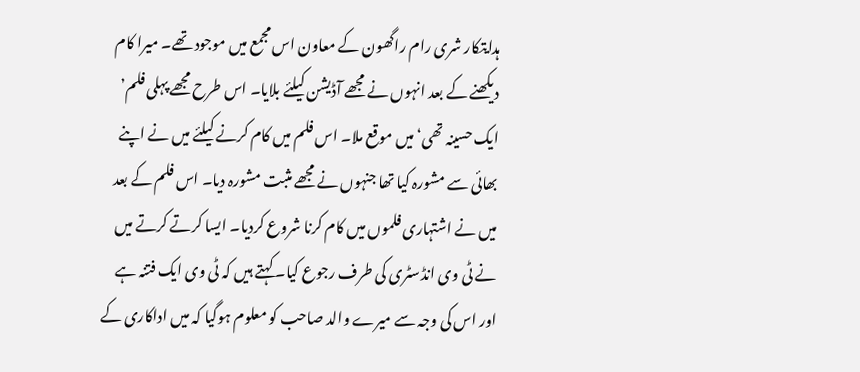ہدایتکار شری رام راگھون کے معاون اس مجمع میں موجود تھے۔ میرا کام دیکھنے کے بعد انہوں نے مجھے آڈیشن کیلئے بلایا۔ اس طرح مجھے پہلی فلم’ ایک حسینہ تھی‘ میں موقع ملا۔ اس فلم میں کام کرنے کیلئے میں نے اپنے بھائی سے مشورہ کیا تھا جنہوں نے مجھے مثبت مشورہ دیا۔ اس فلم کے بعد میں نے اشتہاری فلموں میں کام کرنا شروع کردیا۔ ایسا کرتے کرتے میں نے ٹی وی انڈسٹری کی طرف رجوع کیا۔ کہتے ہیں کہ ٹی وی ایک فتنہ ہے اور اس کی وجہ سے میرے والد صاحب کو معلوم ہوگیا کہ میں اداکاری کے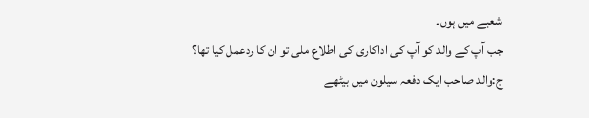شعبے میں ہوں۔
جب آپ کے والد کو آپ کی اداکاری کی اطلاع ملی تو ان کا ردعمل کیا تھا؟
ج:والد صاحب ایک دفعہ سیلون میں بیٹھے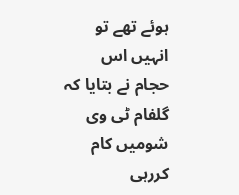ہوئے تھے تو انہیں اس حجام نے بتایا کہ گلفام ٹی وی شومیں کام کررہی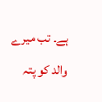ہے۔ تب میرے والد کو پتہ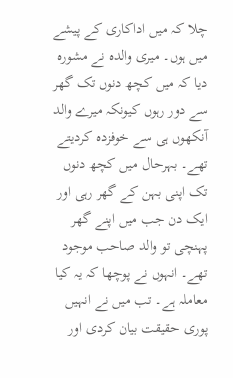چلا کہ میں اداکاری کے پیشے میں ہوں۔ میری والدہ نے مشورہ دیا کہ میں کچھ دنوں تک گھر سے دور رہوں کیونکہ میرے والد آنکھوں ہی سے خوفزدہ کردیتے تھے۔ بہرحال میں کچھ دنوں تک اپنی بہن کے گھر رہی اور ایک دن جب میں اپنے گھر پہنچی تو والد صاحب موجود تھے۔ انہوں نے پوچھا کہ یہ کیا معاملہ ہے۔ تب میں نے انہیں پوری حقیقت بیان کردی اور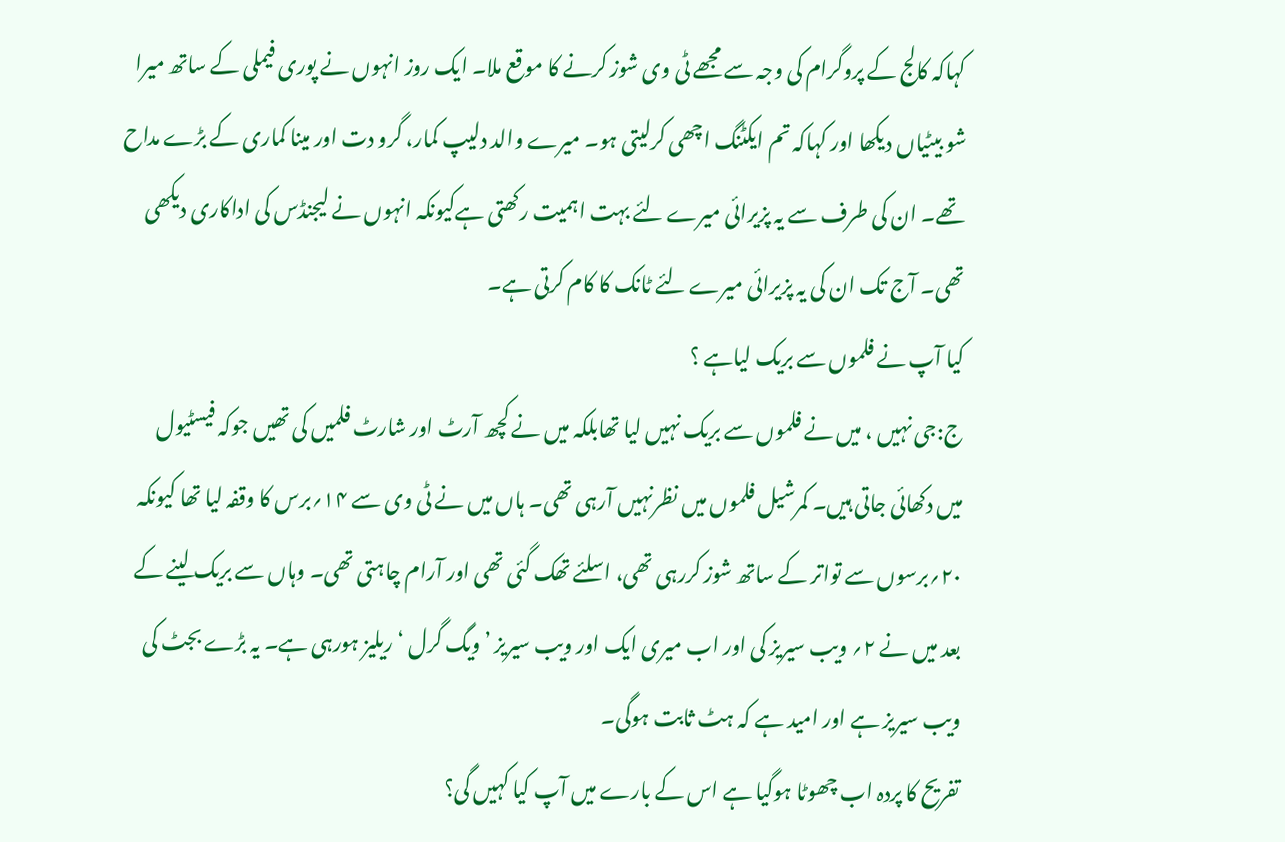کہاکہ کالج کے پروگرام کی وجہ سے مجھے ٹی وی شوز کرنے کا موقع ملا۔ ایک روز انہوں نے پوری فیملی کے ساتھ میرا شو بیٹیاں دیکھا اور کہاکہ تم ایکٹنگ اچھی کرلیتی ہو۔ میرے والد دلیپ کمار، گرو دت اور مینا کماری کے بڑے مداح تھے۔ ان کی طرف سے یہ پزیرائی میرے لئے بہت اہمیت رکھتی ہےکیونکہ انہوں نے لیجنڈس کی اداکاری دیکھی تھی۔ آج تک ان کی یہ پزیرائی میرے لئے ٹانک کا کام کرتی ہے۔
کیا آپ نے فلموں سے بریک لیاہے ؟
ج:جی نہیں ، میں نے فلموں سے بریک نہیں لیا تھابلکہ میں نے کچھ آرٹ اور شارٹ فلمیں کی تھیں جوکہ فیسٹیول میں دکھائی جاتی ہیں۔ کمرشیل فلموں میں نظرنہیں آرہی تھی۔ ہاں میں نے ٹی وی سے ۱۴؍برس کا وقفہ لیا تھا کیونکہ ۲۰؍برسوں سے تواتر کے ساتھ شوز کررہی تھی، اسلئے تھک گئی تھی اور آرام چاہتی تھی۔ وہاں سے بریک لینے کے بعد میں نے ۲؍ ویب سیریز کی اور اب میری ایک اور ویب سیریز ’ویگ گرل ‘ ریلیز ہورہی ہے۔ یہ بڑے بجٹ کی ویب سیریز ہے اور امید ہے کہ ہٹ ثابت ہوگی۔
تفریح کا پردہ اب چھوٹا ہوگیا ہے اس کے بارے میں آپ کیا کہیں گی؟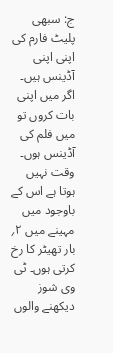ج: سبھی پلیٹ فارم کی اپنی اپنی آڈینس ہیں۔ اگر میں اپنی بات کروں تو میں فلم کی آڈینس ہوں۔ وقت نہیں ہوتا ہے اس کے باوجود میں مہینے میں ۲؍ بار تھیٹر کا رخ کرتی ہوں۔ ٹی وی شوز دیکھنے والوں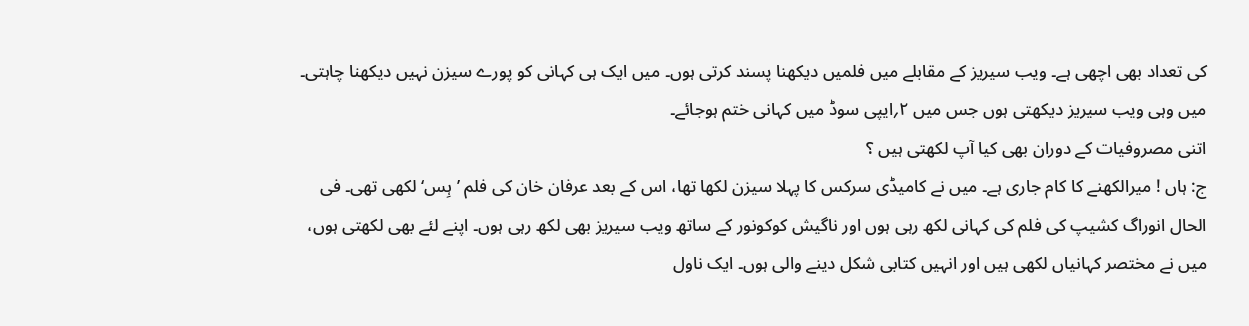کی تعداد بھی اچھی ہے۔ ویب سیریز کے مقابلے میں فلمیں دیکھنا پسند کرتی ہوں۔ میں ایک ہی کہانی کو پورے سیزن نہیں دیکھنا چاہتی۔ میں وہی ویب سیریز دیکھتی ہوں جس میں ۲؍ایپی سوڈ میں کہانی ختم ہوجائے۔
اتنی مصروفیات کے دوران بھی کیا آپ لکھتی ہیں ؟
ج: ہاں ! میرالکھنے کا کام جاری ہے۔ میں نے کامیڈی سرکس کا پہلا سیزن لکھا تھا، اس کے بعد عرفان خان کی فلم ’ہِس‘ لکھی تھی۔ فی الحال انوراگ کشیپ کی فلم کی کہانی لکھ رہی ہوں اور ناگیش کوکونور کے ساتھ ویب سیریز بھی لکھ رہی ہوں۔ اپنے لئے بھی لکھتی ہوں، میں نے مختصر کہانیاں لکھی ہیں اور انہیں کتابی شکل دینے والی ہوں۔ ایک ناول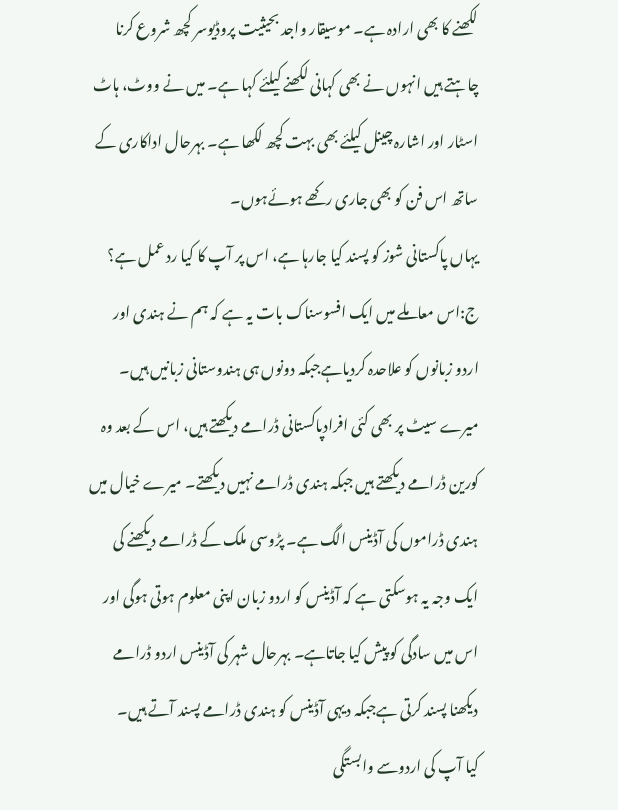لکھنے کا بھی ارادہ ہے۔ موسیقار واجد بحیثیت پروڈیوسر کچھ شروع کرنا چاہتے ہیں انہوں نے بھی کہانی لکھنے کیلئے کہا ہے۔ میں نے ووٹ، ہاٹ اسٹار اور اشارہ چینل کیلئے بھی بہت کچھ لکھا ہے۔ بہرحال اداکاری کے ساتھ اس فن کو بھی جاری رکھے ہوئےہوں۔
یہاں پاکستانی شوز کو پسند کیا جارہا ہے، اس پر آپ کا کیا رد عمل ہے؟
ج:اس معاملے میں ایک افسوسناک بات یہ ہے کہ ہم نے ہندی اور اردو زبانوں کو علاحدہ کردیاہےجبکہ دونوں ہی ہندوستانی زبانیں ہیں۔ میرے سیٹ پر بھی کئی افرادپاکستانی ڈرامے دیکھتے ہیں، اس کے بعد وہ کورین ڈرامے دیکھتے ہیں جبکہ ہندی ڈرامے نہیں دیکھتے۔ میرے خیال میں ہندی ڈراموں کی آڈینس الگ ہے۔ پڑوسی ملک کے ڈرامے دیکھنے کی ایک وجہ یہ ہوسکتی ہے کہ آڈینس کو اردو زبان اپنی معلوم ہوتی ہوگی اور اس میں سادگی کو پیش کیا جاتاہے۔ بہرحال شہر کی آڈینس اردو ڈرامے دیکھنا پسند کرتی ہےجبکہ دیہی آڈینس کو ہندی ڈرامے پسند آتے ہیں۔
کیا آپ کی اردوسے وابستگی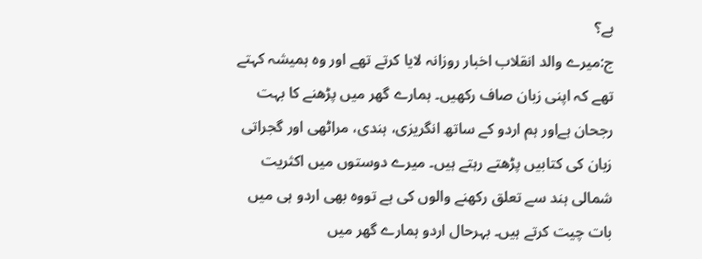ہے؟
ج:میرے والد انقلاب اخبار روزانہ لایا کرتے تھے اور وہ ہمیشہ کہتے تھے کہ اپنی زبان صاف رکھیں۔ ہمارے گھر میں پڑھنے کا بہت رجحان ہےاور ہم اردو کے ساتھ انگریزی، ہندی، مراٹھی اور گجراتی زبان کی کتابیں پڑھتے رہتے ہیں۔ میرے دوستوں میں اکثریت شمالی ہند سے تعلق رکھنے والوں کی ہے تووہ بھی اردو ہی میں بات چیت کرتے ہیں۔ بہرحال اردو ہمارے گھر میں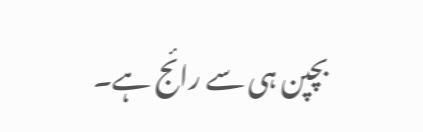بچپن ہی سے رائج ہے۔